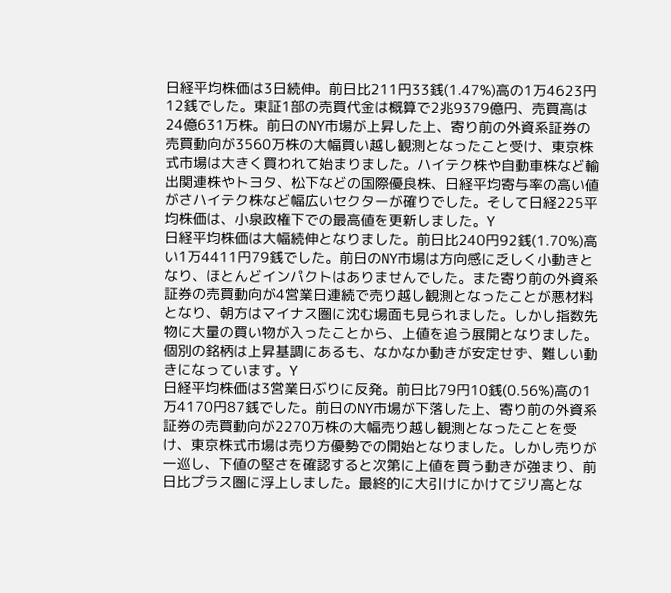日経平均株価は3日続伸。前日比211円33銭(1.47%)高の1万4623円12銭でした。東証1部の売買代金は概算で2兆9379億円、売買高は24億631万株。前日のNY市場が上昇した上、寄り前の外資系証券の売買動向が3560万株の大幅買い越し観測となったこと受け、東京株式市場は大きく買われて始まりました。ハイテク株や自動車株など輸出関連株やトヨタ、松下などの国際優良株、日経平均寄与率の高い値がさハイテク株など幅広いセクターが確りでした。そして日経225平均株価は、小泉政権下での最高値を更新しました。Y
日経平均株価は大幅続伸となりました。前日比240円92銭(1.70%)高い1万4411円79銭でした。前日のNY市場は方向感に乏しく小動きとなり、ほとんどインパクトはありませんでした。また寄り前の外資系証券の売買動向が4営業日連続で売り越し観測となったことが悪材料となり、朝方はマイナス圏に沈む場面も見られました。しかし指数先物に大量の買い物が入ったことから、上値を追う展開となりました。個別の銘柄は上昇基調にあるも、なかなか動きが安定せず、難しい動きになっています。Y
日経平均株価は3営業日ぶりに反発。前日比79円10銭(0.56%)高の1万4170円87銭でした。前日のNY市場が下落した上、寄り前の外資系証券の売買動向が2270万株の大幅売り越し観測となったことを受け、東京株式市場は売り方優勢での開始となりました。しかし売りが一巡し、下値の堅さを確認すると次第に上値を買う動きが強まり、前日比プラス圏に浮上しました。最終的に大引けにかけてジリ高とな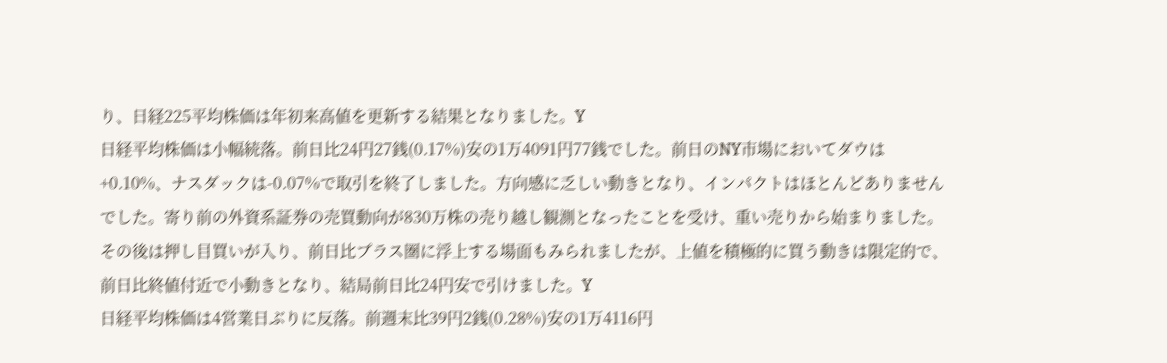り、日経225平均株価は年初来高値を更新する結果となりました。Y
日経平均株価は小幅続落。前日比24円27銭(0.17%)安の1万4091円77銭でした。前日のNY市場においてダウは+0.10%、ナスダックは-0.07%で取引を終了しました。方向感に乏しい動きとなり、インパクトはほとんどありませんでした。寄り前の外資系証券の売買動向が830万株の売り越し観測となったことを受け、重い売りから始まりました。その後は押し目買いが入り、前日比プラス圏に浮上する場面もみられましたが、上値を積極的に買う動きは限定的で、前日比終値付近で小動きとなり、結局前日比24円安で引けました。Y
日経平均株価は4営業日ぶりに反落。前週末比39円2銭(0.28%)安の1万4116円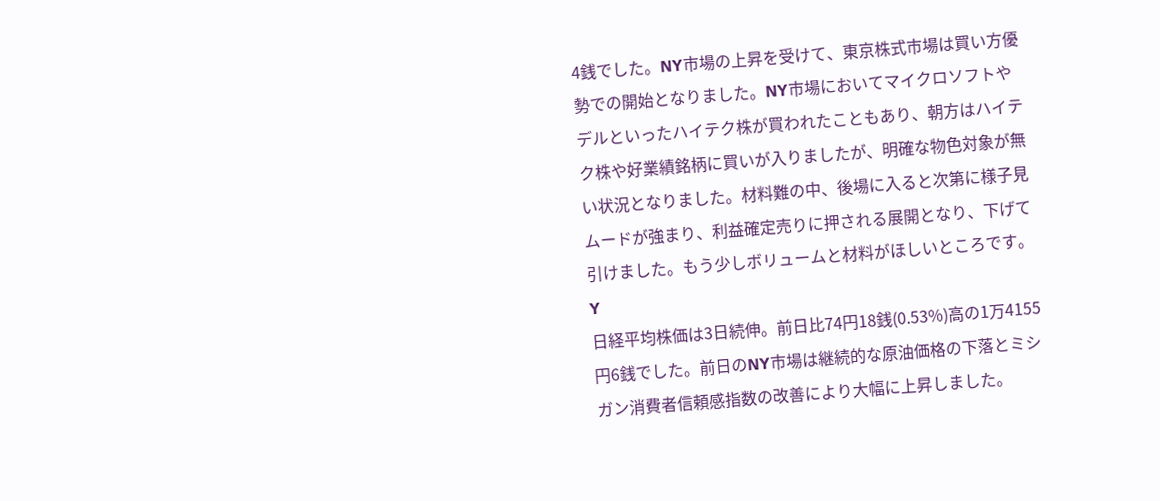4銭でした。NY市場の上昇を受けて、東京株式市場は買い方優勢での開始となりました。NY市場においてマイクロソフトやデルといったハイテク株が買われたこともあり、朝方はハイテク株や好業績銘柄に買いが入りましたが、明確な物色対象が無い状況となりました。材料難の中、後場に入ると次第に様子見ムードが強まり、利益確定売りに押される展開となり、下げて引けました。もう少しボリュームと材料がほしいところです。Y
日経平均株価は3日続伸。前日比74円18銭(0.53%)高の1万4155円6銭でした。前日のNY市場は継続的な原油価格の下落とミシガン消費者信頼感指数の改善により大幅に上昇しました。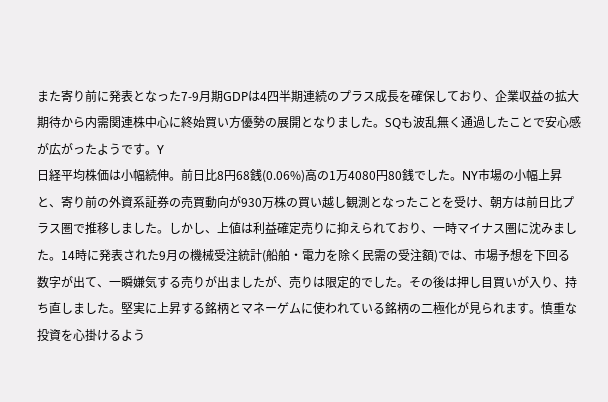また寄り前に発表となった7-9月期GDPは4四半期連続のプラス成長を確保しており、企業収益の拡大期待から内需関連株中心に終始買い方優勢の展開となりました。SQも波乱無く通過したことで安心感が広がったようです。Y
日経平均株価は小幅続伸。前日比8円68銭(0.06%)高の1万4080円80銭でした。NY市場の小幅上昇と、寄り前の外資系証券の売買動向が930万株の買い越し観測となったことを受け、朝方は前日比プラス圏で推移しました。しかし、上値は利益確定売りに抑えられており、一時マイナス圏に沈みました。14時に発表された9月の機械受注統計(船舶・電力を除く民需の受注額)では、市場予想を下回る数字が出て、一瞬嫌気する売りが出ましたが、売りは限定的でした。その後は押し目買いが入り、持ち直しました。堅実に上昇する銘柄とマネーゲムに使われている銘柄の二極化が見られます。慎重な投資を心掛けるよう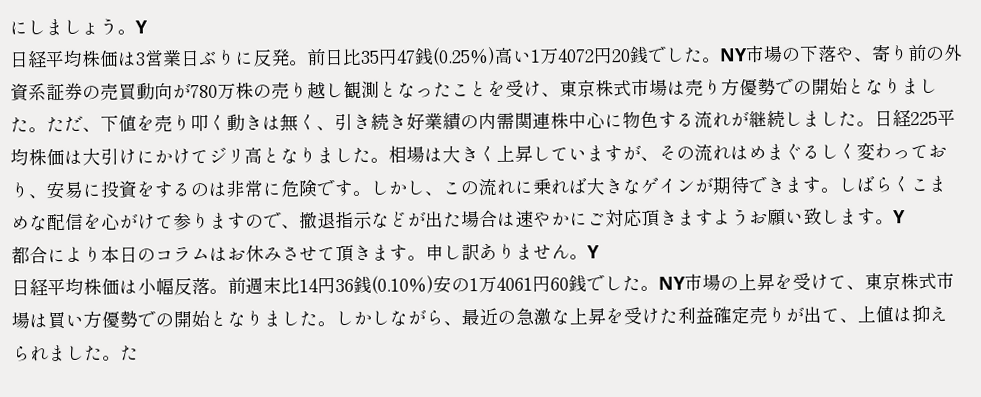にしましょう。Y
日経平均株価は3営業日ぶりに反発。前日比35円47銭(0.25%)高い1万4072円20銭でした。NY市場の下落や、寄り前の外資系証券の売買動向が780万株の売り越し観測となったことを受け、東京株式市場は売り方優勢での開始となりました。ただ、下値を売り叩く動きは無く、引き続き好業績の内需関連株中心に物色する流れが継続しました。日経225平均株価は大引けにかけてジリ高となりました。相場は大きく上昇していますが、その流れはめまぐるしく変わっており、安易に投資をするのは非常に危険です。しかし、この流れに乗れば大きなゲインが期待できます。しばらくこまめな配信を心がけて参りますので、撤退指示などが出た場合は速やかにご対応頂きますようお願い致します。Y
都合により本日のコラムはお休みさせて頂きます。申し訳ありません。Y
日経平均株価は小幅反落。前週末比14円36銭(0.10%)安の1万4061円60銭でした。NY市場の上昇を受けて、東京株式市場は買い方優勢での開始となりました。しかしながら、最近の急激な上昇を受けた利益確定売りが出て、上値は抑えられました。た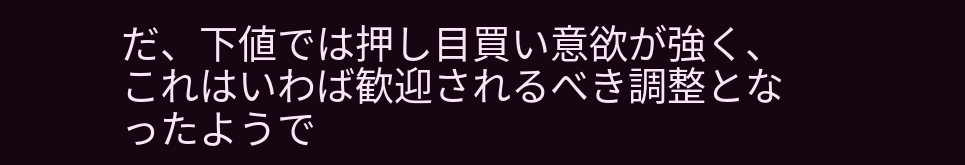だ、下値では押し目買い意欲が強く、これはいわば歓迎されるべき調整となったようで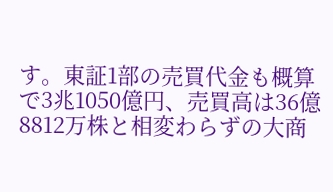す。東証1部の売買代金も概算で3兆1050億円、売買高は36億8812万株と相変わらずの大商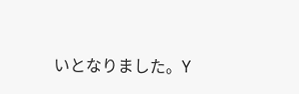いとなりました。Y